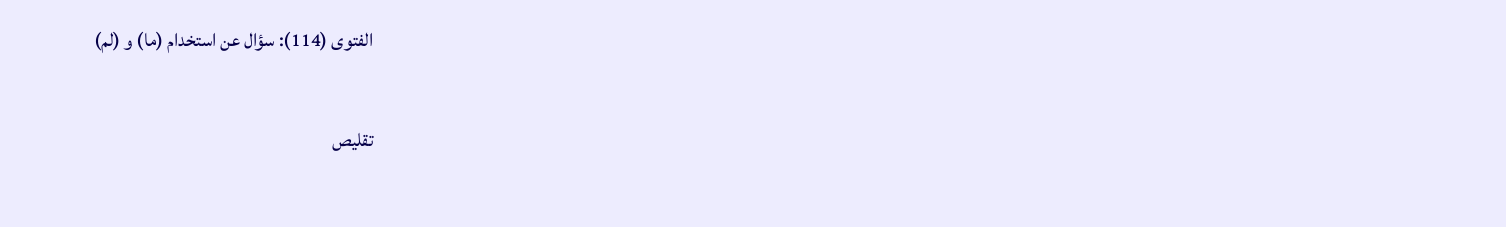الفتوى (114): سؤال عن استخدام (ما) و (لم)

تقليص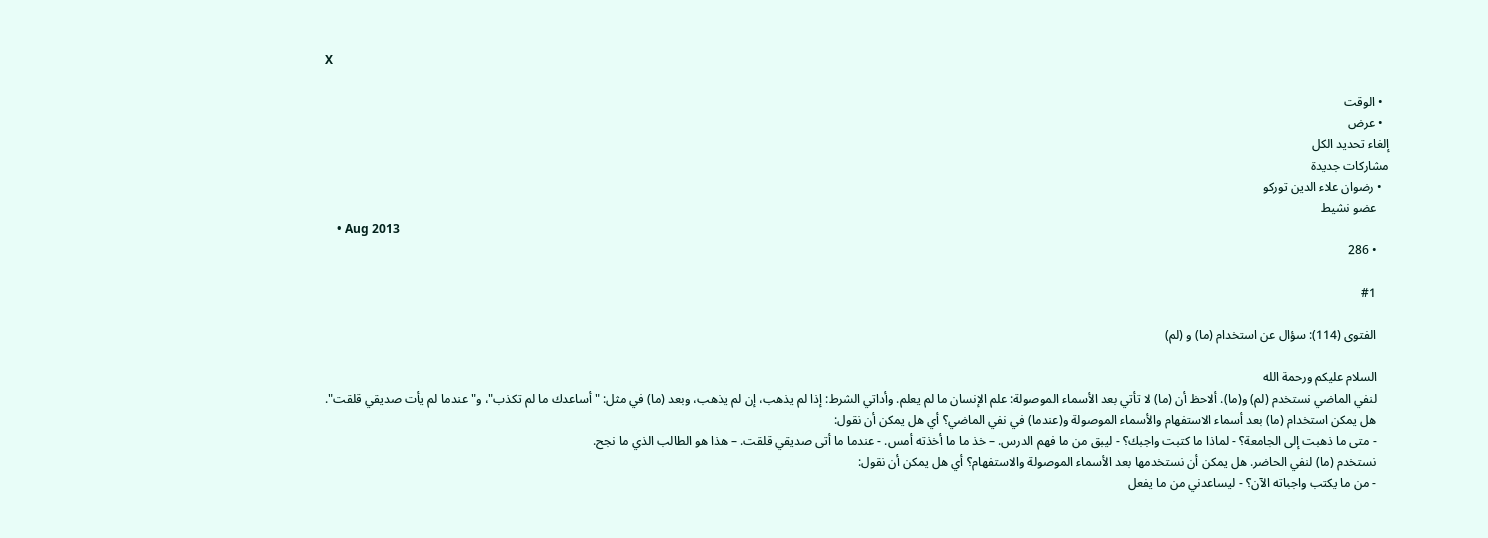X

  • الوقت
  • عرض
إلغاء تحديد الكل
مشاركات جديدة
  • رضوان علاء الدين توركو
    عضو نشيط
    • Aug 2013
    • 286

    #1

    الفتوى (114): سؤال عن استخدام (ما) و (لم)

    السلام عليكم ورحمة الله
    لنفي الماضي نستخدم (لم) و(ما). ألاحظ أن (ما) لا تأتي بعد الأسماء الموصولة: علم الإنسان ما لم يعلم. وأداتي الشرط: إذا لم يذهب، إن لم يذهب، وبعد (ما) في مثل: "أساعدك ما لم تكذب"، و"عندما لم يأت صديقي قلقت".
    هل يمكن استخدام (ما) بعد أسماء الاستفهام والأسماء الموصولة و(عندما) في نفي الماضي؟ أي هل يمكن أن نقول:
    - متى ما ذهبت إلى الجامعة؟ - لماذا ما كتبت واجبك؟ - ليبق من ما فهم الدرس. – خذ ما ما أخذته أمس. - عندما ما أتى صديقي قلقت. – هذا هو الطالب الذي ما نجح.
    نستخدم (ما) لنفي الحاضر. هل يمكن أن نستخدمها بعد الأسماء الموصولة والاستفهام؟ أي هل يمكن أن نقول:
    - من ما يكتب واجباته الآن؟ - ليساعدني من ما يفعل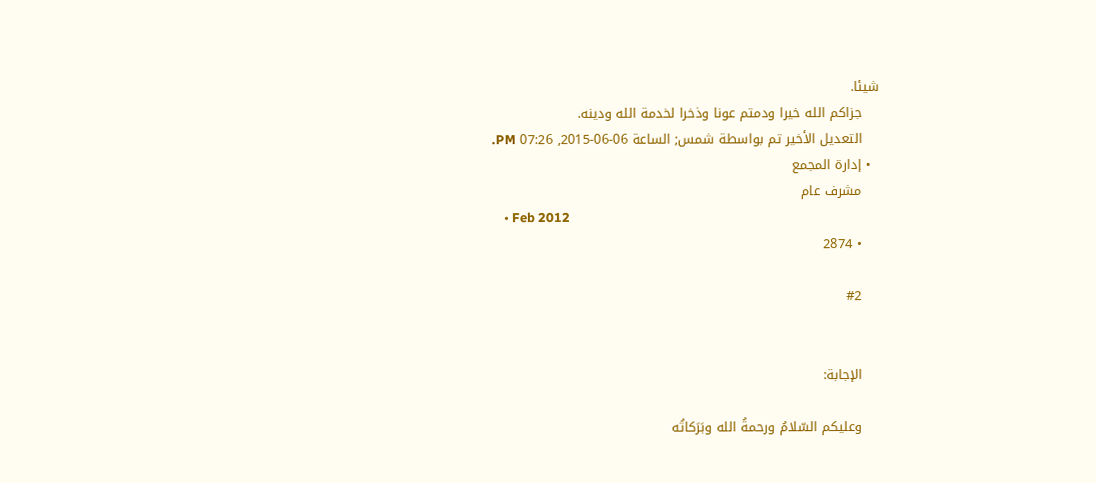شيئا.
    جزاكم الله خيرا ودمتم عونا وذخرا لخدمة الله ودينه.
    التعديل الأخير تم بواسطة شمس; الساعة 06-06-2015, 07:26 PM.
  • إدارة المجمع
    مشرف عام
    • Feb 2012
    • 2874

    #2


    الإجابة:

    وعليكم السّلامُ ورحمةُ الله وبَرَكاتُه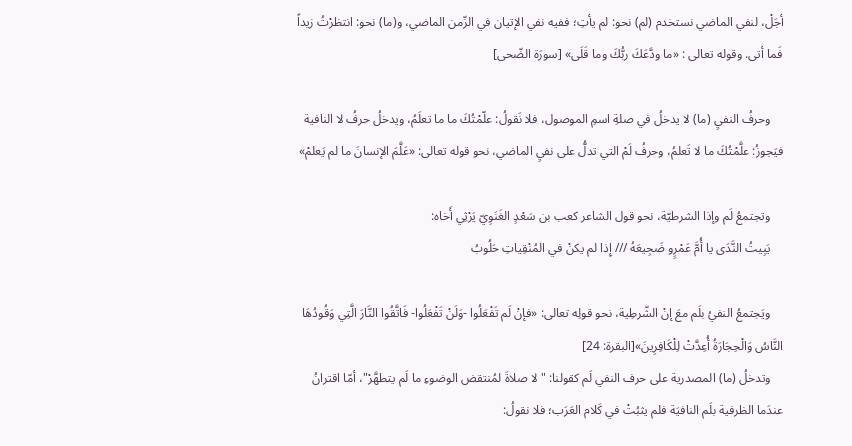أجَلْ، لنفي الماضي نستخدم (لم) نحو: لم يأتِ؛ ففيه نفي الإتيان في الزّمن الماضي، و(ما) نحو: انتظرْتُ زيداً فَما أتى. وقوله تعالى : «ما ودَّعَكَ ربُّكَ وما قَلَى» [سورَة الضّحى]

    وحرفُ النفيِ (ما) لا يدخلُ في صلةِ اسمِ الموصول، فلا نَقولُ: علّمْتُكَ ما ما تعلَمُ، ويدخلُ حرفُ لا النافية فيَجوزُ: علَّمْتُكَ ما لا تَعلمُ، وحرفُ لَمْ التي تدلُّ على نفيِ الماضي، نحو قوله تعالى: «عَلَّمَ الإنسانَ ما لم يَعلمْ»

    وتجتمعُ لَم وإذا الشرطيّة، نحو قول الشاعر كعب بن سَعْدٍ الغَنَوِيّ يَرْثِي أَخاه:
    يَبِيتُ النَّدَى يا أُمَّ عَمْرٍو ضَجِيعَهُ /// إِذا لم يكنْ في المُنْقِياتِ حَلُوبُ

    ويَجتمعُ النفيُ بلَم معَ إنْ الشّرطِية، نحو قولِه تعالى: «فإنْ لَم تَفْعَلُوا -وَلَنْ تَفْعَلُوا- فَاتَّقُوا النَّارَ الَّتِي وَقُودُهَا النَّاسُ وَالْحِجَارَةُ أُعِدَّتْ لِلْكَافِرِينَ»[البقرة: 24]
    وتدخلُ (ما) المصدرية على حرف النفي لَم كقولنا: "لا صلاةَ لمُنتقض الوضوءِ ما لَم يتطهَّرْ"، أمّا اقترانُ عندَما الظرفية بلَم النافيَة فلم يثبُتْ في كَلام العَرَب؛ فلا نقولُ: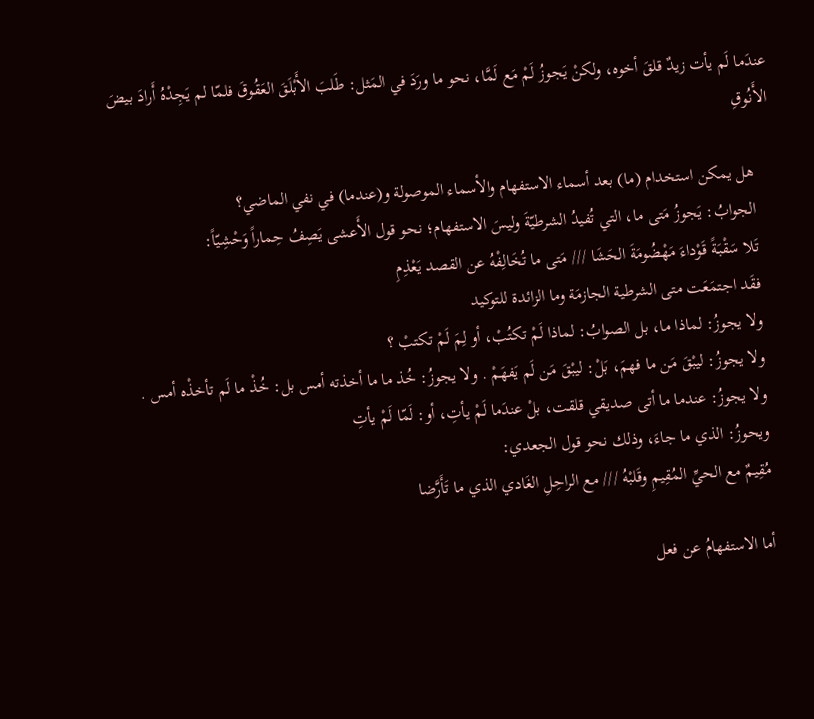عندَما لَم يأت زيدٌ قلقَ أخوه، ولكنْ يَجوزُ لَمْ مَع لَمَّا، نحو ما ورَدَ في المَثل: طَلبَ الأَبْلَقَ العَقُوقَ فلمّا لم يَجِدْهُ أَرادَ بيضَ الأَنُوقِ

    هل يمكن استخدام (ما) بعد أسماء الاستفهام والأسماء الموصولة و(عندما) في نفي الماضي؟
    الجوابُ: يَجوزُ مَتى ما، التي تُفيدُ الشرطيّةَ وليسَ الاستفهام؛ نحو قول الأَعشى يَصِفُ حِماراً وَحْشِيّاً:
    تَلا سَقْبَةً قَوْداءَ مَهْضُومَةَ الحَشَا /// مَتى ما تُخَالِفْهُ عن القصد يَعْذِمِ
    فقَد اجتمَعَت متى الشرطية الجازمَة وما الزائدة للتوكيد
    ولا يجوزُ: لماذا ما، بل الصوابُ: لماذا لَمْ تكتُبْ، أو لِمَ لَمْ تكتبْ ؟
    ولا يجوزُ: ليبْقَ مَن ما فهمَ، بَلْ: ليبْقَ مَن لَم يَفهَمْ . ولا يجوزُ: خُذ ما ما أخذته أمس بل: خُذْ ما لَم تأخذْه أمس .
    ولا يجوزُ: عندما ما أتى صديقي قلقت، بلْ عندَما لَمْ يأتِ، أو: لَمّا لَمْ يأتِ
    ويحوزُ: الذي ما جاءَ، وذلك نحو قول الجعدي:
    مُقِيمٌ مع الحيِّ المُقِيمِ وقَلبْهُ /// مع الراحِلِ الغَادي الذي ما تَأَرَّضا

    أما الاستفهامُ عن فعل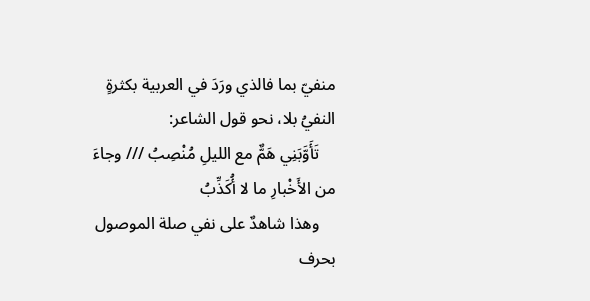منفيّ بما فالذي ورَدَ في العربية بكثرةٍ النفيُ بلا، نحو قول الشاعر:
    تَأَوَّبَنِي هَمٌّ مع الليلِ مُنْصِبُ /// وجاءَ من الأَخْبارِ ما لا أُكَذِّبُ
    وهذا شاهدٌ على نفي صلة الموصول بحرف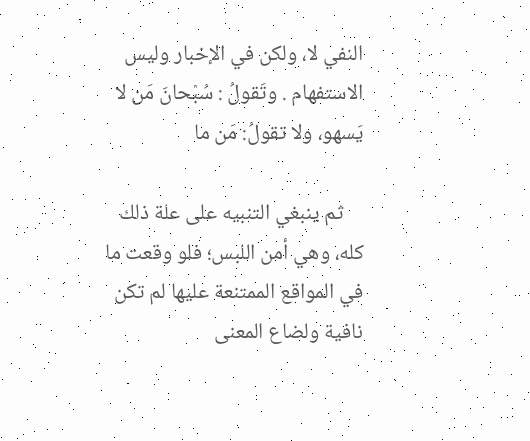النفي لا، ولكن في الإخبار وليس الاستفهام . وتَقولُ : سُبْحانَ مَن لا يَسهو، ولا تقولُ: مَن ما

    ثم ينبغي التنبيه على علة ذلك كله، وهي أمن اللبس؛ فلو وقعت ما في المواقع الممتنعة عليها لم تكن نافية ولضاع المعنى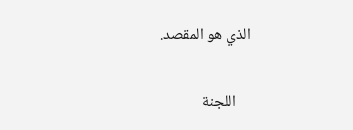الذي هو المقصد.

    اللجنة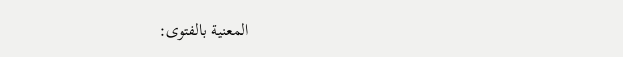المعنية بالفتوى: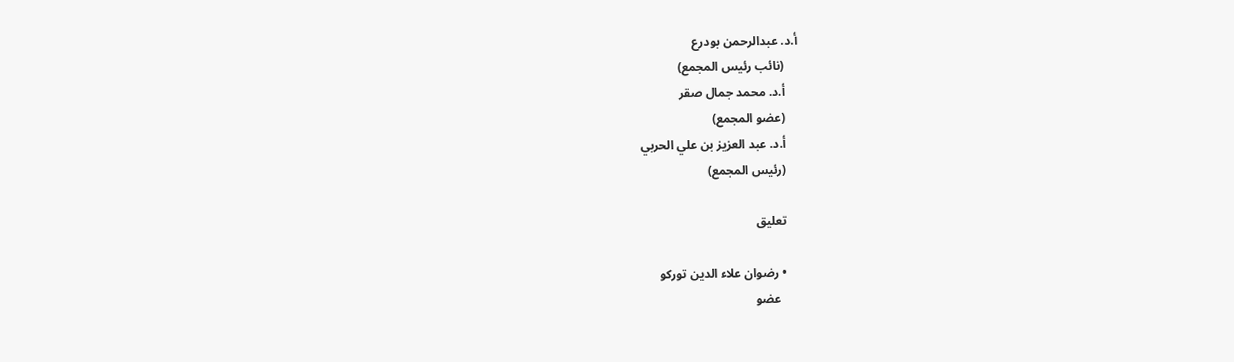أ.د. عبدالرحمن بودرع
    (نائب رئيس المجمع)
    أ.د. محمد جمال صقر
    (عضو المجمع)
    أ.د. عبد العزيز بن علي الحربي
    (رئيس المجمع)

    تعليق

    • رضوان علاء الدين توركو
      عضو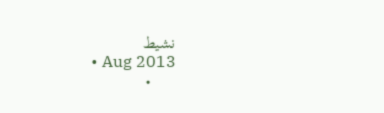نشيط
      • Aug 2013
      •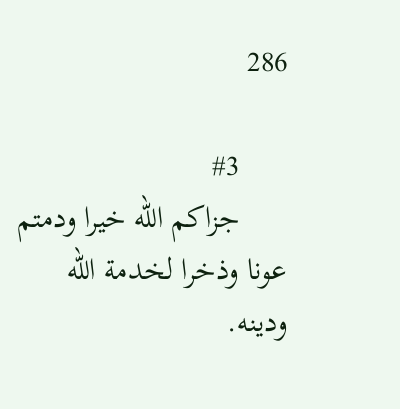286

      #3
      جزاكم الله خيرا ودمتم عونا وذخرا لخدمة الله ودينه.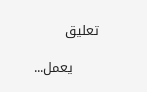تعليق

      يعمل...